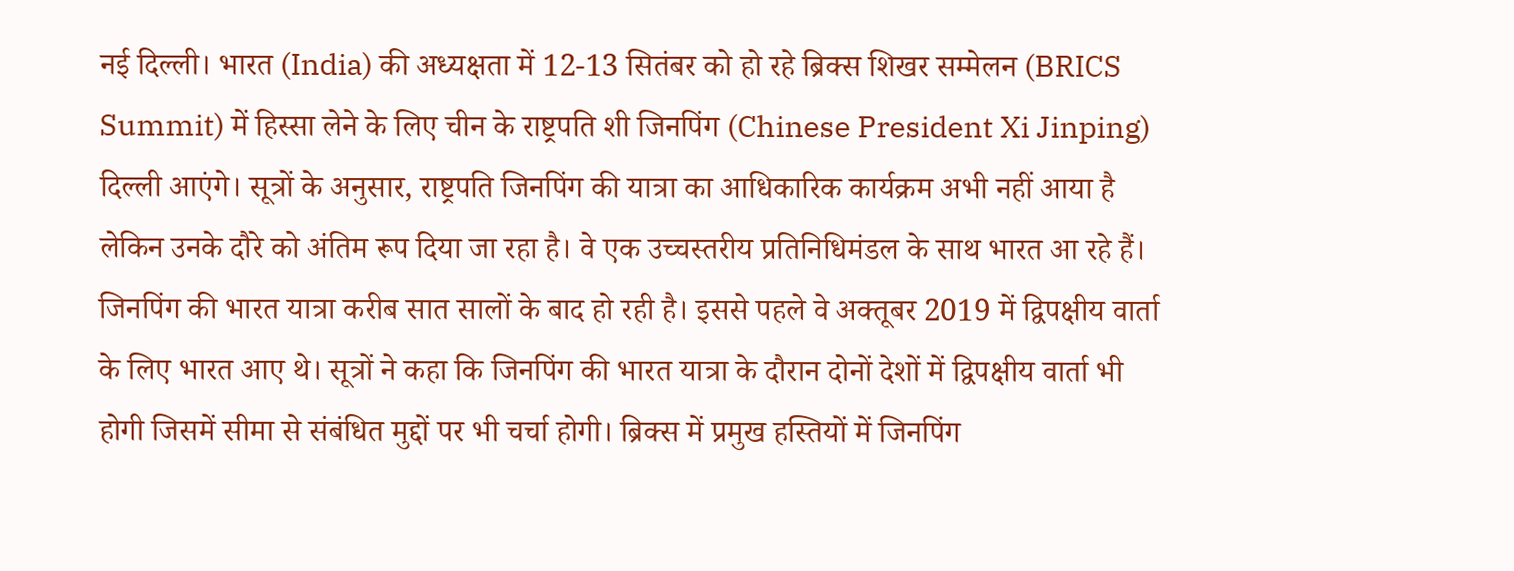नई दिल्ली। भारत (India) की अध्यक्षता में 12-13 सितंबर को हो रहे ब्रिक्स शिखर सम्मेलन (BRICS Summit) में हिस्सा लेने के लिए चीन के राष्ट्रपति शी जिनपिंग (Chinese President Xi Jinping) दिल्ली आएंगे। सूत्रों के अनुसार, राष्ट्रपति जिनपिंग की यात्रा का आधिकारिक कार्यक्रम अभी नहीं आया है लेकिन उनके दौरे को अंतिम रूप दिया जा रहा है। वे एक उच्चस्तरीय प्रतिनिधिमंडल के साथ भारत आ रहे हैं।
जिनपिंग की भारत यात्रा करीब सात सालों के बाद हो रही है। इससे पहले वे अक्तूबर 2019 में द्विपक्षीय वार्ता के लिए भारत आए थे। सूत्रों ने कहा कि जिनपिंग की भारत यात्रा के दौरान दोनों देशों में द्विपक्षीय वार्ता भी होगी जिसमें सीमा से संबंधित मुद्दों पर भी चर्चा होगी। ब्रिक्स में प्रमुख हस्तियों में जिनपिंग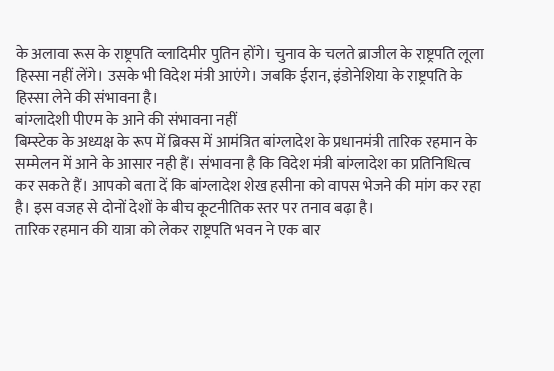के अलावा रूस के राष्ट्रपति व्लादिमीर पुतिन होंगे। चुनाव के चलते ब्राजील के राष्ट्रपति लूला हिस्सा नहीं लेंगे। उसके भी विदेश मंत्री आएंगे। जबकि ईरान, इंडोनेशिया के राष्ट्रपति के हिस्सा लेने की संभावना है।
बांग्लादेशी पीएम के आने की संभावना नहीं
बिम्स्टेक के अध्यक्ष के रूप में ब्रिक्स में आमंत्रित बांग्लादेश के प्रधानमंत्री तारिक रहमान के सम्मेलन में आने के आसार नही हैं। संभावना है कि विदेश मंत्री बांग्लादेश का प्रतिनिधित्व कर सकते हैं। आपको बता दें कि बांग्लादेश शेख हसीना को वापस भेजने की मांग कर रहा है। इस वजह से दोनों देशों के बीच कूटनीतिक स्तर पर तनाव बढ़ा है।
तारिक रहमान की यात्रा को लेकर राष्ट्रपति भवन ने एक बार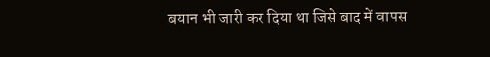बयान भी जारी कर दिया था जिसे बाद में वापस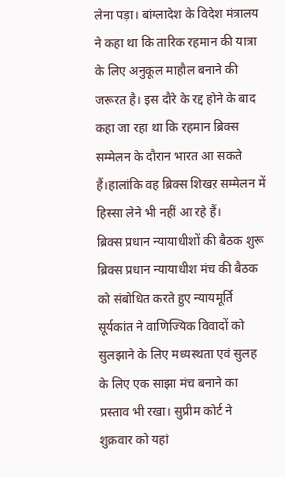लेना पड़ा। बांग्लादेश के विदेश मंत्रालय ने कहा था कि तारिक रहमान की यात्रा के लिए अनुकूल माहौल बनाने की जरूरत है। इस दौरे के रद्द होने के बाद कहा जा रहा था कि रहमान ब्रिक्स सम्मेलन के दौरान भारत आ सकते हैं।हालांकि वह ब्रिक्स शिखऱ सम्मेलन में हिस्सा लेने भी नहीं आ रहे हैं।
ब्रिक्स प्रधान न्यायाधीशों की बैठक शुरू
ब्रिक्स प्रधान न्यायाधीश मंच की बैठक को संबोधित करते हुए न्यायमूर्ति सूर्यकांत ने वाणिज्यिक विवादों को सुलझाने के लिए मध्यस्थता एवं सुलह के लिए एक साझा मंच बनाने का प्रस्ताव भी रखा। सुप्रीम कोर्ट ने शुक्रवार को यहां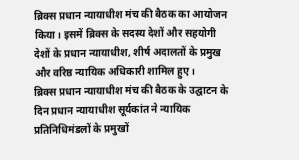ब्रिक्स प्रधान न्यायाधीश मंच की बैठक का आयोजन किया। इसमें ब्रिक्स के सदस्य देशों और सहयोगी देशों के प्रधान न्यायाधीश, शीर्ष अदालतों के प्रमुख और वरिष्ठ न्यायिक अधिकारी शामिल हुए।
ब्रिक्स प्रधान न्यायाधीश मंच की बैठक के उद्घाटन के दिन प्रधान न्यायाधीश सूर्यकांत ने न्यायिक प्रतिनिधिमंडलों के प्रमुखों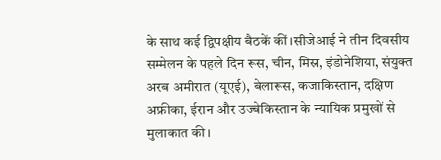के साथ कई द्विपक्षीय बैठकें कीं।सीजेआई ने तीन दिवसीय सम्मेलन के पहले दिन रूस, चीन, मिस्र, इंडोनेशिया, संयुक्त अरब अमीरात (यूएई), बेलारूस, कजाकिस्तान, दक्षिण अफ्रीका, ईरान और उज्बेकिस्तान के न्यायिक प्रमुखों से मुलाकात की।